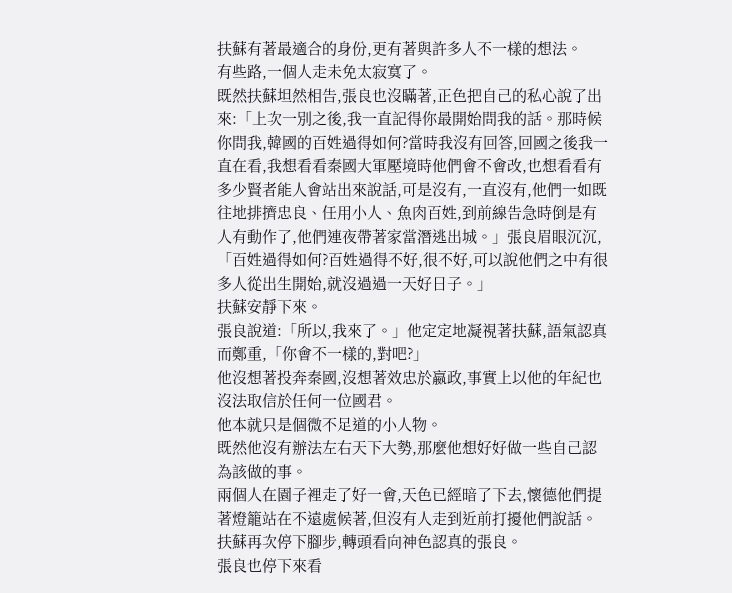扶蘇有著最適合的身份,更有著與許多人不一樣的想法。
有些路,一個人走未免太寂寞了。
既然扶蘇坦然相告,張良也沒瞞著,正色把自己的私心說了出來:「上次一別之後,我一直記得你最開始問我的話。那時候你問我,韓國的百姓過得如何?當時我沒有回答,回國之後我一直在看,我想看看秦國大軍壓境時他們會不會改,也想看看有多少賢者能人會站出來說話,可是沒有,一直沒有,他們一如既往地排擠忠良、任用小人、魚肉百姓,到前線告急時倒是有人有動作了,他們連夜帶著家當潛逃出城。」張良眉眼沉沉,「百姓過得如何?百姓過得不好,很不好,可以說他們之中有很多人從出生開始,就沒過過一天好日子。」
扶蘇安靜下來。
張良說道:「所以,我來了。」他定定地凝視著扶蘇,語氣認真而鄭重,「你會不一樣的,對吧?」
他沒想著投奔秦國,沒想著效忠於嬴政,事實上以他的年紀也沒法取信於任何一位國君。
他本就只是個微不足道的小人物。
既然他沒有辦法左右天下大勢,那麼他想好好做一些自己認為該做的事。
兩個人在園子裡走了好一會,天色已經暗了下去,懷德他們提著燈籠站在不遠處候著,但沒有人走到近前打擾他們說話。
扶蘇再次停下腳步,轉頭看向神色認真的張良。
張良也停下來看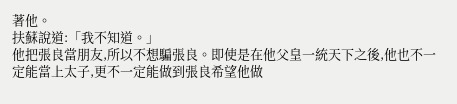著他。
扶蘇說道:「我不知道。」
他把張良當朋友,所以不想騙張良。即使是在他父皇一統天下之後,他也不一定能當上太子,更不一定能做到張良希望他做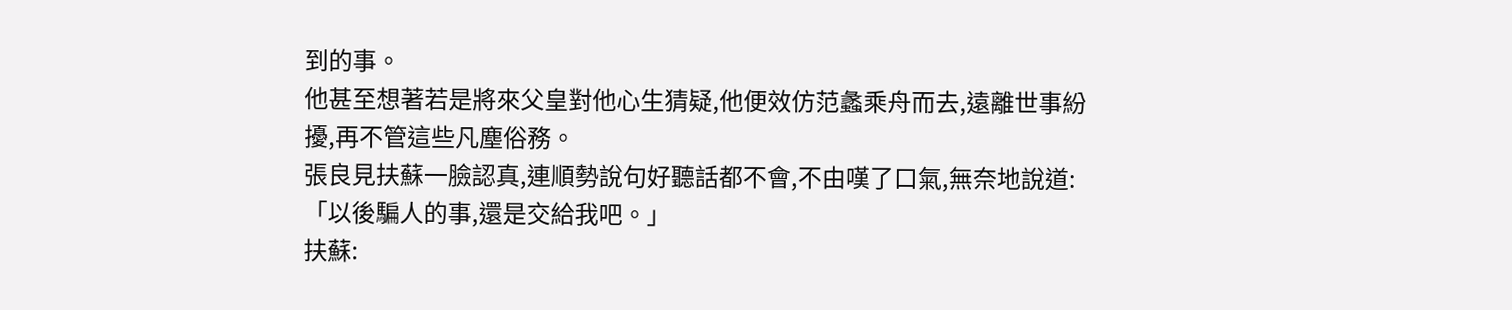到的事。
他甚至想著若是將來父皇對他心生猜疑,他便效仿范蠡乘舟而去,遠離世事紛擾,再不管這些凡塵俗務。
張良見扶蘇一臉認真,連順勢說句好聽話都不會,不由嘆了口氣,無奈地說道:「以後騙人的事,還是交給我吧。」
扶蘇: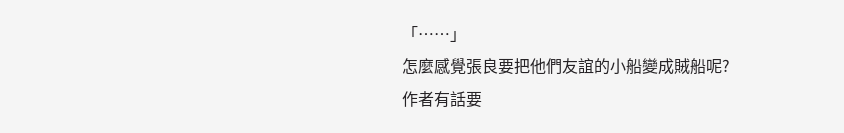「……」
怎麼感覺張良要把他們友誼的小船變成賊船呢?
作者有話要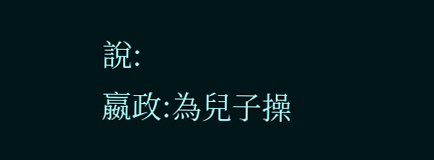說:
嬴政:為兒子操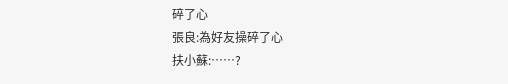碎了心
張良:為好友操碎了心
扶小蘇:……?